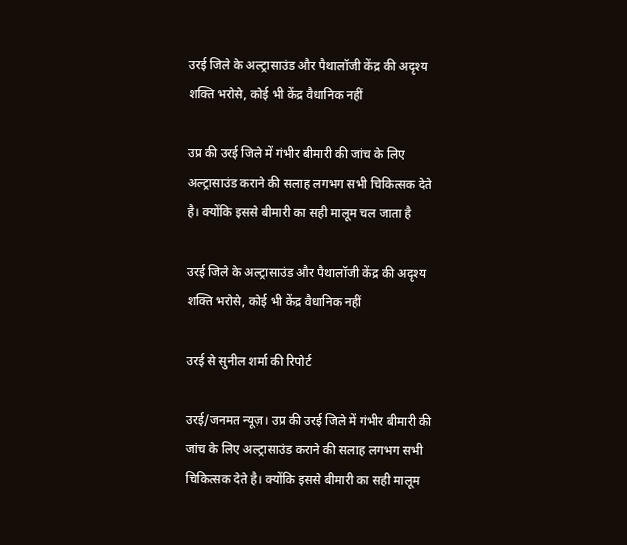उरई जिले के अल्ट्रासाउंड और पैथालॉजी केंद्र की अदृश्य शक्ति भरोसे, कोई भी केंद्र वैधानिक नहीं

उप्र की उरई जिले में गंभीर बीमारी की जांच के लिए अल्ट्रासाउंड कराने की सलाह लगभग सभी चिकित्सक देते है। क्योंकि इससे बीमारी का सही मालूम चल जाता है

उरई जिले के अल्ट्रासाउंड और पैथालॉजी केंद्र की अदृश्य शक्ति भरोसे, कोई भी केंद्र वैधानिक नहीं

उरई से सुनील शर्मा की रिपोर्ट

उरई/जनमत न्यूज़। उप्र की उरई जिले में गंभीर बीमारी की जांच के लिए अल्ट्रासाउंड कराने की सलाह लगभग सभी चिकित्सक देते है। क्योंकि इससे बीमारी का सही मालूम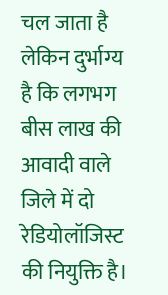चल जाता है लेकिन दुर्भाग्य है कि लगभग बीस लाख की आवादी वाले जिले में दो रेडियोलॉजिस्ट की नियुक्ति है।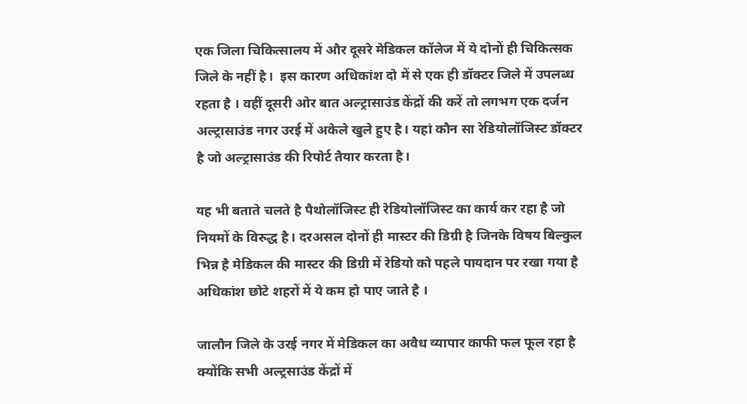एक जिला चिकित्सालय में और दूसरे मेडिकल कॉलेज में ये दोनों ही चिकित्सक जिले के नहीं है।  इस कारण अधिकांश दो में से एक ही डॉक्टर जिले में उपलब्ध रहता है । वहीं दूसरी ओर बात अल्ट्रासाउंड केंद्रों की करें तो लगभग एक दर्जन अल्ट्रासाउंड नगर उरई में अकेले खुले हुए है। यहां कौन सा रेडियोलॉजिस्ट डॉक्टर है जो अल्ट्रासाउंड की रिपोर्ट तैयार करता है।

यह भी बताते चलते है पैथोलॉजिस्ट ही रेडियोलॉजिस्ट का कार्य कर रहा है जो नियमों के विरुद्ध है। दरअसल दोनों ही मास्टर की डिग्री है जिनके विषय बिल्कुल भिन्न है मेडिकल की मास्टर की डिग्री में रेडियो को पहले पायदान पर रखा गया है अधिकांश छोटे शहरों में ये कम हो पाए जाते है ।

जालौन जिले के उरई नगर में मेडिकल का अवैध व्यापार काफी फल फूल रहा है क्योंकि सभी अल्ट्रसाउंड केंद्रों में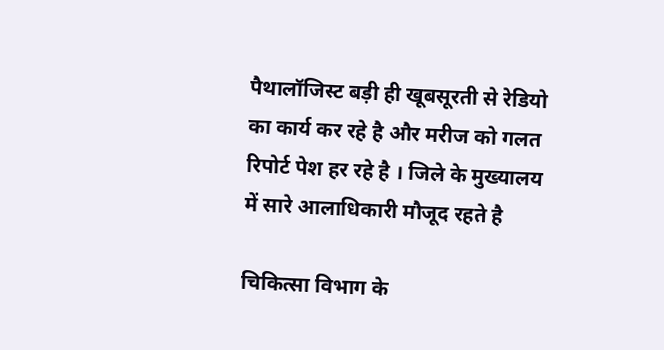पैथालॉजिस्ट बड़ी ही खूबसूरती से रेडियो का कार्य कर रहे है और मरीज को गलत रिपोर्ट पेश हर रहे है । जिले के मुख्यालय में सारे आलाधिकारी मौजूद रहते है

चिकित्सा विभाग के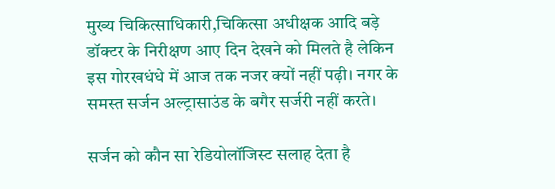मुख्य चिकित्साधिकारी,चिकित्सा अधीक्षक आदि बड़े डॉक्टर के निरीक्षण आए दिन देखने को मिलते है लेकिन इस गोरखधंधे में आज तक नजर क्यों नहीं पढ़ी। नगर के समस्त सर्जन अल्ट्रासाउंड के बगैर सर्जरी नहीं करते।

सर्जन को कौन सा रेडियोलॉजिस्ट सलाह देता है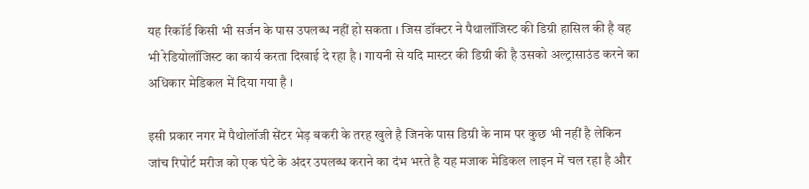यह रिकॉर्ड किसी भी सर्जन के पास उपलब्ध नहीं हो सकता । जिस डॉक्टर ने पैथालॉजिस्ट की डिग्री हासिल की है वह भी रेडियोलॉजिस्ट का कार्य करता दिखाई दे रहा है । गायनी से यदि मास्टर की डिग्री की है उसको अल्ट्रासाउंड करने का अधिकार मेडिकल में दिया गया है ।

इसी प्रकार नगर में पैथोलॉजी सेंटर भेड़ बकरी के तरह खुले है जिनके पास डिग्री के नाम पर कुछ भी नहीं है लेकिन जांच रिपोर्ट मरीज को एक घंटे के अंदर उपलब्ध कराने का दंभ भरते है यह मजाक मेडिकल लाइन में चल रहा है और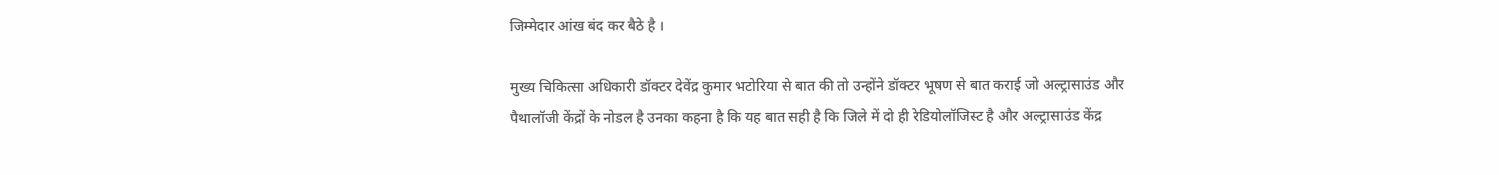जिम्मेदार आंख बंद कर बैठे है ।

मुख्य चिकित्सा अधिकारी डॉक्टर देवेंद्र कुमार भटोरिया से बात की तो उन्होंने डॉक्टर भूषण से बात कराई जो अल्ट्रासाउंड और पैथालॉजी केंद्रों के नोडल है उनका कहना है कि यह बात सही है कि जिले में दो ही रेडियोलॉजिस्ट है और अल्ट्रासाउंड केंद्र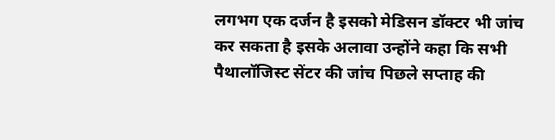लगभग एक दर्जन है इसको मेडिसन डॉक्टर भी जांच कर सकता है इसके अलावा उन्होंने कहा कि सभी पैथालॉजिस्ट सेंटर की जांच पिछले सप्ताह की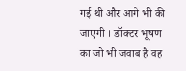गई थी और आगे भी की जाएगी । डॉक्टर भूषण का जो भी जवाब है वह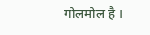गोलमोल है ।